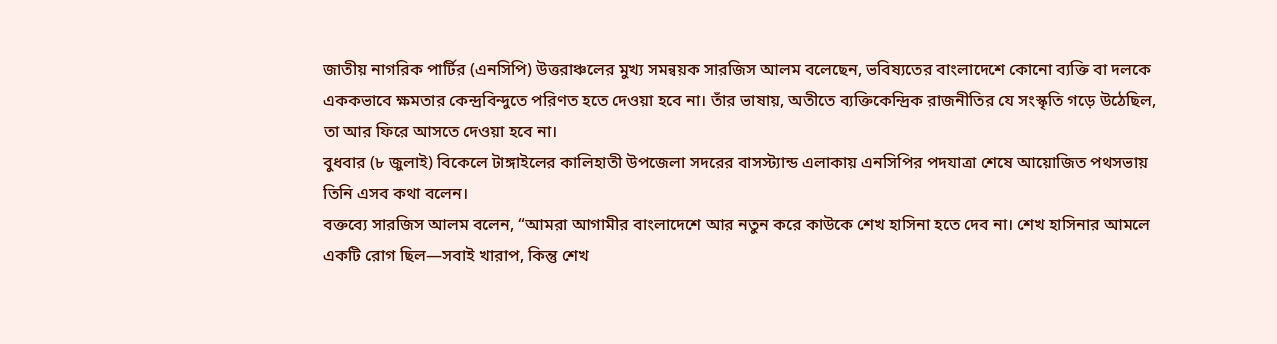জাতীয় নাগরিক পার্টির (এনসিপি) উত্তরাঞ্চলের মুখ্য সমন্বয়ক সারজিস আলম বলেছেন, ভবিষ্যতের বাংলাদেশে কোনো ব্যক্তি বা দলকে এককভাবে ক্ষমতার কেন্দ্রবিন্দুতে পরিণত হতে দেওয়া হবে না। তাঁর ভাষায়, অতীতে ব্যক্তিকেন্দ্রিক রাজনীতির যে সংস্কৃতি গড়ে উঠেছিল, তা আর ফিরে আসতে দেওয়া হবে না।
বুধবার (৮ জুলাই) বিকেলে টাঙ্গাইলের কালিহাতী উপজেলা সদরের বাসস্ট্যান্ড এলাকায় এনসিপির পদযাত্রা শেষে আয়োজিত পথসভায় তিনি এসব কথা বলেন।
বক্তব্যে সারজিস আলম বলেন, “আমরা আগামীর বাংলাদেশে আর নতুন করে কাউকে শেখ হাসিনা হতে দেব না। শেখ হাসিনার আমলে একটি রোগ ছিল—সবাই খারাপ, কিন্তু শেখ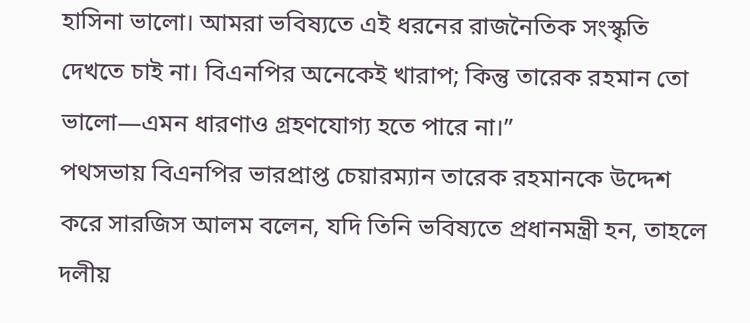হাসিনা ভালো। আমরা ভবিষ্যতে এই ধরনের রাজনৈতিক সংস্কৃতি দেখতে চাই না। বিএনপির অনেকেই খারাপ; কিন্তু তারেক রহমান তো ভালো—এমন ধারণাও গ্রহণযোগ্য হতে পারে না।”
পথসভায় বিএনপির ভারপ্রাপ্ত চেয়ারম্যান তারেক রহমানকে উদ্দেশ করে সারজিস আলম বলেন, যদি তিনি ভবিষ্যতে প্রধানমন্ত্রী হন, তাহলে দলীয়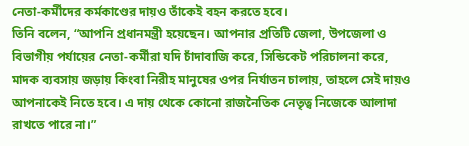নেতা-কর্মীদের কর্মকাণ্ডের দায়ও তাঁকেই বহন করতে হবে।
তিনি বলেন, “আপনি প্রধানমন্ত্রী হয়েছেন। আপনার প্রতিটি জেলা, উপজেলা ও বিভাগীয় পর্যায়ের নেতা-কর্মীরা যদি চাঁদাবাজি করে, সিন্ডিকেট পরিচালনা করে, মাদক ব্যবসায় জড়ায় কিংবা নিরীহ মানুষের ওপর নির্যাতন চালায়, তাহলে সেই দায়ও আপনাকেই নিতে হবে। এ দায় থেকে কোনো রাজনৈতিক নেতৃত্ব নিজেকে আলাদা রাখতে পারে না।”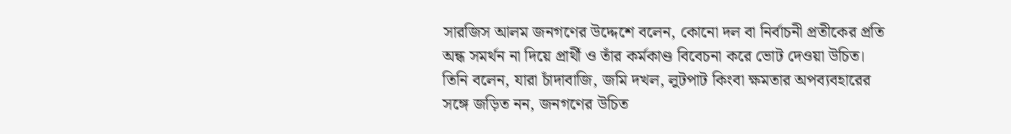সারজিস আলম জনগণের উদ্দেশে বলেন, কোনো দল বা নির্বাচনী প্রতীকের প্রতি অন্ধ সমর্থন না দিয়ে প্রার্থী ও তাঁর কর্মকাণ্ড বিবেচনা করে ভোট দেওয়া উচিত।
তিনি বলেন, যারা চাঁদাবাজি, জমি দখল, লুটপাট কিংবা ক্ষমতার অপব্যবহারের সঙ্গে জড়িত নন, জনগণের উচিত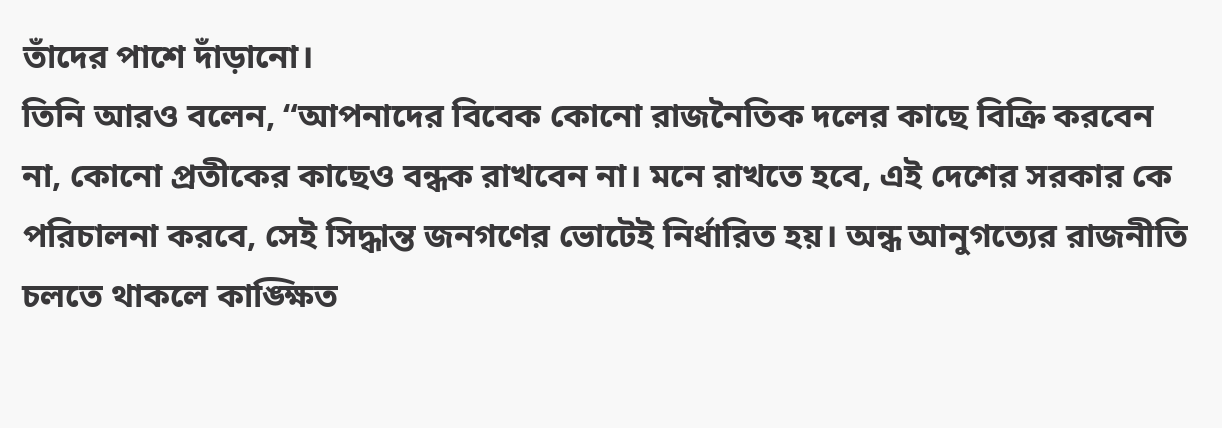তাঁদের পাশে দাঁড়ানো।
তিনি আরও বলেন, “আপনাদের বিবেক কোনো রাজনৈতিক দলের কাছে বিক্রি করবেন না, কোনো প্রতীকের কাছেও বন্ধক রাখবেন না। মনে রাখতে হবে, এই দেশের সরকার কে পরিচালনা করবে, সেই সিদ্ধান্ত জনগণের ভোটেই নির্ধারিত হয়। অন্ধ আনুগত্যের রাজনীতি চলতে থাকলে কাঙ্ক্ষিত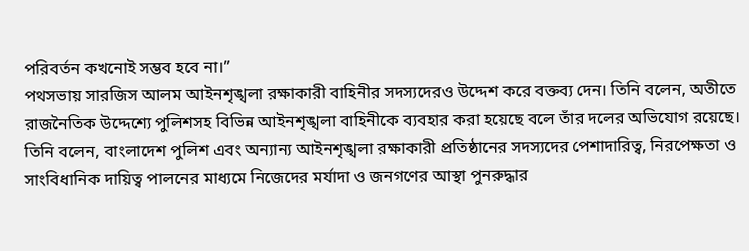পরিবর্তন কখনোই সম্ভব হবে না।”
পথসভায় সারজিস আলম আইনশৃঙ্খলা রক্ষাকারী বাহিনীর সদস্যদেরও উদ্দেশ করে বক্তব্য দেন। তিনি বলেন, অতীতে রাজনৈতিক উদ্দেশ্যে পুলিশসহ বিভিন্ন আইনশৃঙ্খলা বাহিনীকে ব্যবহার করা হয়েছে বলে তাঁর দলের অভিযোগ রয়েছে।
তিনি বলেন, বাংলাদেশ পুলিশ এবং অন্যান্য আইনশৃঙ্খলা রক্ষাকারী প্রতিষ্ঠানের সদস্যদের পেশাদারিত্ব, নিরপেক্ষতা ও সাংবিধানিক দায়িত্ব পালনের মাধ্যমে নিজেদের মর্যাদা ও জনগণের আস্থা পুনরুদ্ধার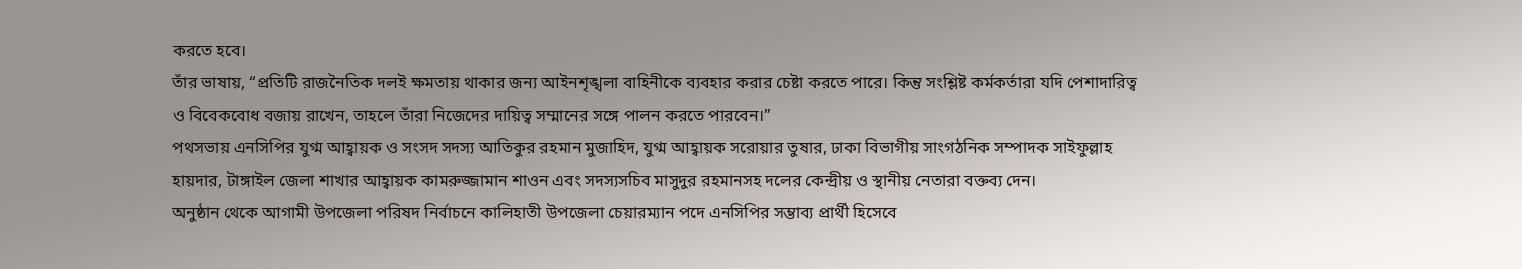করতে হবে।
তাঁর ভাষায়, “প্রতিটি রাজনৈতিক দলই ক্ষমতায় থাকার জন্য আইনশৃঙ্খলা বাহিনীকে ব্যবহার করার চেষ্টা করতে পারে। কিন্তু সংশ্লিষ্ট কর্মকর্তারা যদি পেশাদারিত্ব ও বিবেকবোধ বজায় রাখেন, তাহলে তাঁরা নিজেদের দায়িত্ব সম্মানের সঙ্গে পালন করতে পারবেন।”
পথসভায় এনসিপির যুগ্ম আহ্বায়ক ও সংসদ সদস্য আতিকুর রহমান মুজাহিদ, যুগ্ম আহ্বায়ক সরোয়ার তুষার, ঢাকা বিভাগীয় সাংগঠনিক সম্পাদক সাইফুল্লাহ হায়দার, টাঙ্গাইল জেলা শাখার আহ্বায়ক কামরুজ্জামান শাওন এবং সদস্যসচিব মাসুদুর রহমানসহ দলের কেন্দ্রীয় ও স্থানীয় নেতারা বক্তব্য দেন।
অনুষ্ঠান থেকে আগামী উপজেলা পরিষদ নির্বাচনে কালিহাতী উপজেলা চেয়ারম্যান পদে এনসিপির সম্ভাব্য প্রার্থী হিসেবে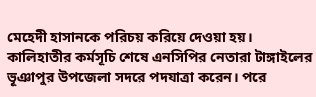মেহেদী হাসানকে পরিচয় করিয়ে দেওয়া হয়।
কালিহাতীর কর্মসূচি শেষে এনসিপির নেতারা টাঙ্গাইলের ভূঞাপুর উপজেলা সদরে পদযাত্রা করেন। পরে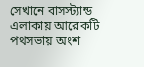সেখানে বাসস্ট্যান্ড এলাকায় আরেকটি পথসভায় অংশ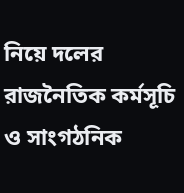নিয়ে দলের রাজনৈতিক কর্মসূচি ও সাংগঠনিক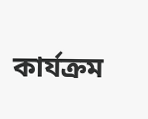কার্যক্রম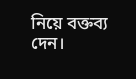নিয়ে বক্তব্য দেন।